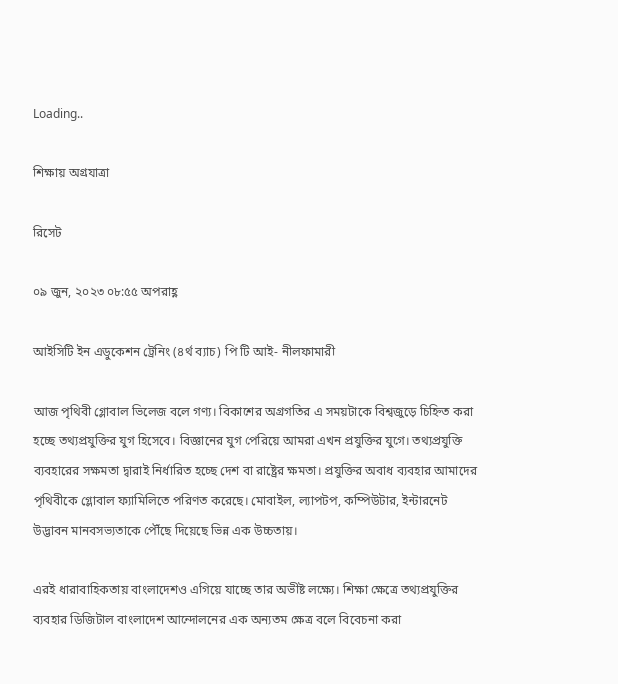Loading..

শিক্ষায় অগ্রযাত্রা

রিসেট

০৯ জুন, ২০২৩ ০৮:৫৫ অপরাহ্ণ

আইসিটি ইন এডুকেশন ট্রেনিং (৪র্থ ব্যাচ) পি টি আই- নীলফামারী

আজ পৃথিবী গ্লোবাল ভিলেজ বলে গণ্য। বিকাশের অগ্রগতির এ সময়টাকে বিশ্বজুড়ে চিহ্নিত করা হচ্ছে তথ্যপ্রযুক্তির যুগ হিসেবে। বিজ্ঞানের যুগ পেরিয়ে আমরা এখন প্রযুক্তির যুগে। তথ্যপ্রযুক্তি ব্যবহারের সক্ষমতা দ্বারাই নির্ধারিত হচ্ছে দেশ বা রাষ্ট্রের ক্ষমতা। প্রযুক্তির অবাধ ব্যবহার আমাদের পৃথিবীকে গ্লোবাল ফ্যামিলিতে পরিণত করেছে। মোবাইল, ল্যাপটপ, কম্পিউটার, ইন্টারনেট উদ্ভাবন মানবসভ্যতাকে পৌঁছে দিয়েছে ভিন্ন এক উচ্চতায়।

এরই ধারাবাহিকতায় বাংলাদেশও এগিয়ে যাচ্ছে তার অভীষ্ট লক্ষ্যে। শিক্ষা ক্ষেত্রে তথ্যপ্রযুক্তির ব্যবহার ডিজিটাল বাংলাদেশ আন্দোলনের এক অন্যতম ক্ষেত্র বলে বিবেচনা করা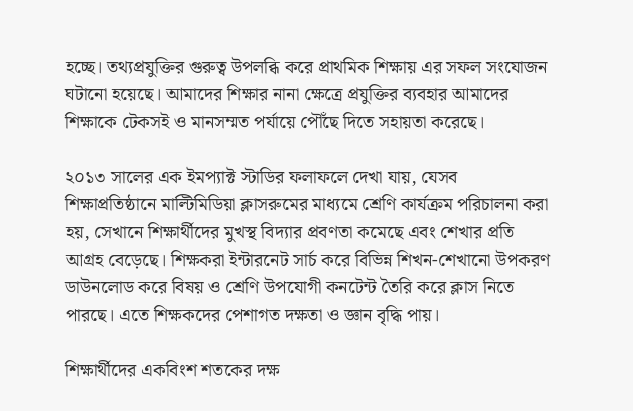হচ্ছে। তথ্যপ্রযুক্তির গুরুত্ব উপলব্ধি করে প্রাথমিক শিক্ষায় এর সফল সংযোজন ঘটানো হয়েছে। আমাদের শিক্ষার নানা ক্ষেত্রে প্রযুক্তির ব্যবহার আমাদের শিক্ষাকে টেকসই ও মানসম্মত পর্যায়ে পৌঁছে দিতে সহায়তা করেছে।

২০১৩ সালের এক ইমপ্যাক্ট স্টাডির ফলাফলে দেখা যায়, যেসব শিক্ষাপ্রতিষ্ঠানে মাল্টিমিডিয়া ক্লাসরুমের মাধ্যমে শ্রেণি কার্যক্রম পরিচালনা করা হয়, সেখানে শিক্ষার্থীদের মুখস্থ বিদ্যার প্রবণতা কমেছে এবং শেখার প্রতি আগ্রহ বেড়েছে। শিক্ষকরা ইন্টারনেট সার্চ করে বিভিন্ন শিখন-শেখানো উপকরণ ডাউনলোড করে বিষয় ও শ্রেণি উপযোগী কনটেন্ট তৈরি করে ক্লাস নিতে পারছে। এতে শিক্ষকদের পেশাগত দক্ষতা ও জ্ঞান বৃদ্ধি পায়।

শিক্ষার্থীদের একবিংশ শতকের দক্ষ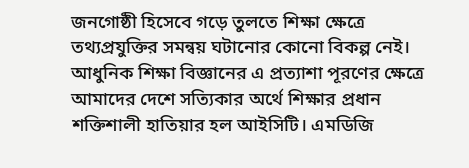জনগোষ্ঠী হিসেবে গড়ে তুলতে শিক্ষা ক্ষেত্রে তথ্যপ্রযুক্তির সমন্বয় ঘটানোর কোনো বিকল্প নেই। আধুনিক শিক্ষা বিজ্ঞানের এ প্রত্যাশা পূরণের ক্ষেত্রে আমাদের দেশে সত্যিকার অর্থে শিক্ষার প্রধান শক্তিশালী হাতিয়ার হল আইসিটি। এমডিজি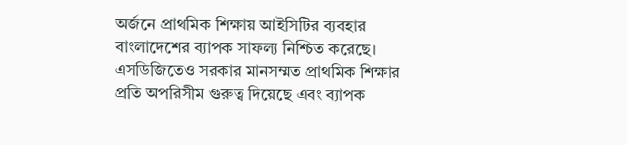অর্জনে প্রাথমিক শিক্ষায় আইসিটির ব্যবহার বাংলাদেশের ব্যাপক সাফল্য নিশ্চিত করেছে। এসডিজিতেও সরকার মানসম্মত প্রাথমিক শিক্ষার প্রতি অপরিসীম গুরুত্ব দিয়েছে এবং ব্যাপক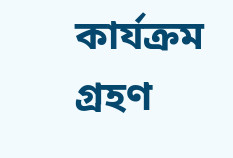কার্যক্রম গ্রহণ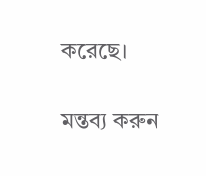করেছে।

মন্তব্য করুন